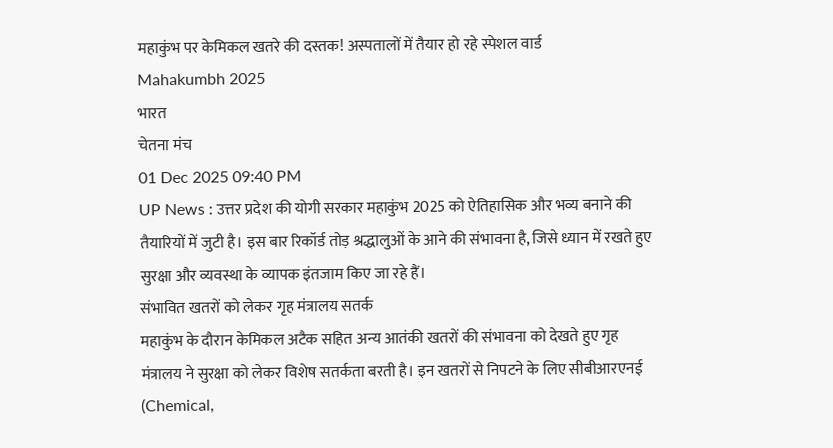महाकुंभ पर केमिकल खतरे की दस्तक! अस्पतालों में तैयार हो रहे स्पेशल वार्ड
Mahakumbh 2025
भारत
चेतना मंच
01 Dec 2025 09:40 PM
UP News : उत्तर प्रदेश की योगी सरकार महाकुंभ 2025 को ऐतिहासिक और भव्य बनाने की तैयारियों में जुटी है। इस बार रिकॉर्ड तोड़ श्रद्धालुओं के आने की संभावना है, जिसे ध्यान में रखते हुए सुरक्षा और व्यवस्था के व्यापक इंतजाम किए जा रहे हैं।
संभावित खतरों को लेकर गृह मंत्रालय सतर्क
महाकुंभ के दौरान केमिकल अटैक सहित अन्य आतंकी खतरों की संभावना को देखते हुए गृह मंत्रालय ने सुरक्षा को लेकर विशेष सतर्कता बरती है। इन खतरों से निपटने के लिए सीबीआरएनई (Chemical,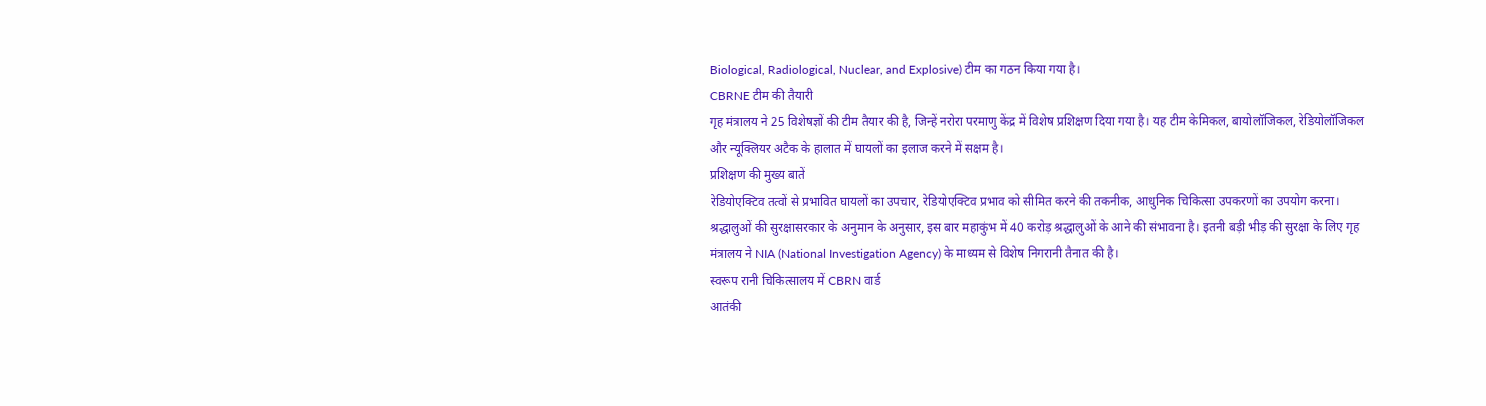Biological, Radiological, Nuclear, and Explosive) टीम का गठन किया गया है।
CBRNE टीम की तैयारी
गृह मंत्रालय ने 25 विशेषज्ञों की टीम तैयार की है, जिन्हें नरोरा परमाणु केंद्र में विशेष प्रशिक्षण दिया गया है। यह टीम केमिकल, बायोलॉजिकल, रेडियोलॉजिकल और न्यूक्लियर अटैक के हालात में घायलों का इलाज करने में सक्षम है।
प्रशिक्षण की मुख्य बातें
रेडियोएक्टिव तत्वों से प्रभावित घायलों का उपचार, रेडियोएक्टिव प्रभाव को सीमित करने की तकनीक, आधुनिक चिकित्सा उपकरणों का उपयोग करना। श्रद्धालुओं की सुरक्षासरकार के अनुमान के अनुसार, इस बार महाकुंभ में 40 करोड़ श्रद्धालुओं के आने की संभावना है। इतनी बड़ी भीड़ की सुरक्षा के लिए गृह मंत्रालय ने NIA (National Investigation Agency) के माध्यम से विशेष निगरानी तैनात की है।
स्वरूप रानी चिकित्सालय में CBRN वार्ड
आतंकी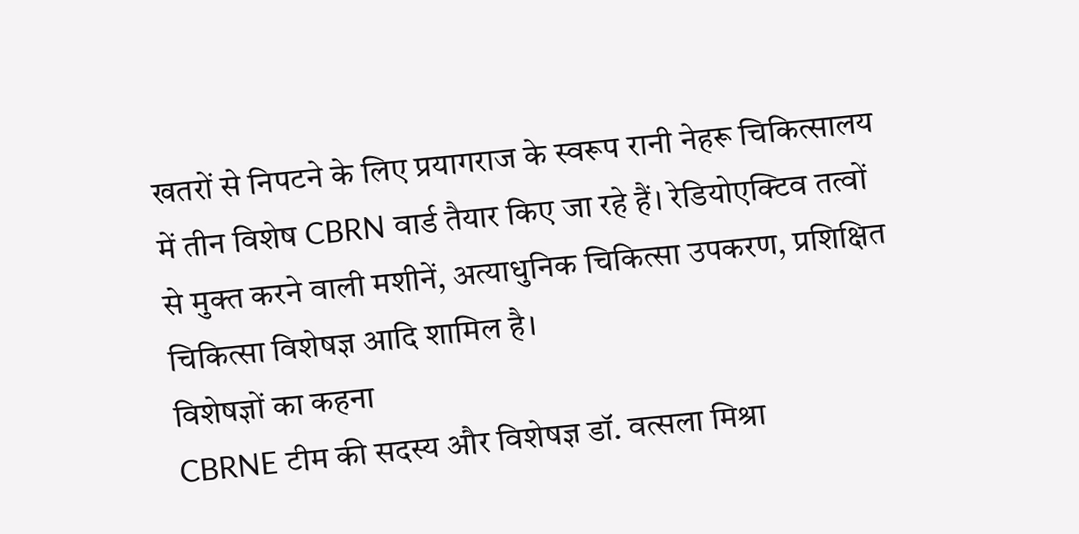खतरों से निपटने के लिए प्रयागराज के स्वरूप रानी नेहरू चिकित्सालय में तीन विशेष CBRN वार्ड तैयार किए जा रहे हैं। रेडियोएक्टिव तत्वों से मुक्त करने वाली मशीनें, अत्याधुनिक चिकित्सा उपकरण, प्रशिक्षित चिकित्सा विशेषज्ञ आदि शामिल है।
विशेषज्ञों का कहना
CBRNE टीम की सदस्य और विशेषज्ञ डॉ. वत्सला मिश्रा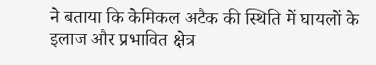ने बताया कि केमिकल अटैक की स्थिति में घायलों के इलाज और प्रभावित क्षेत्र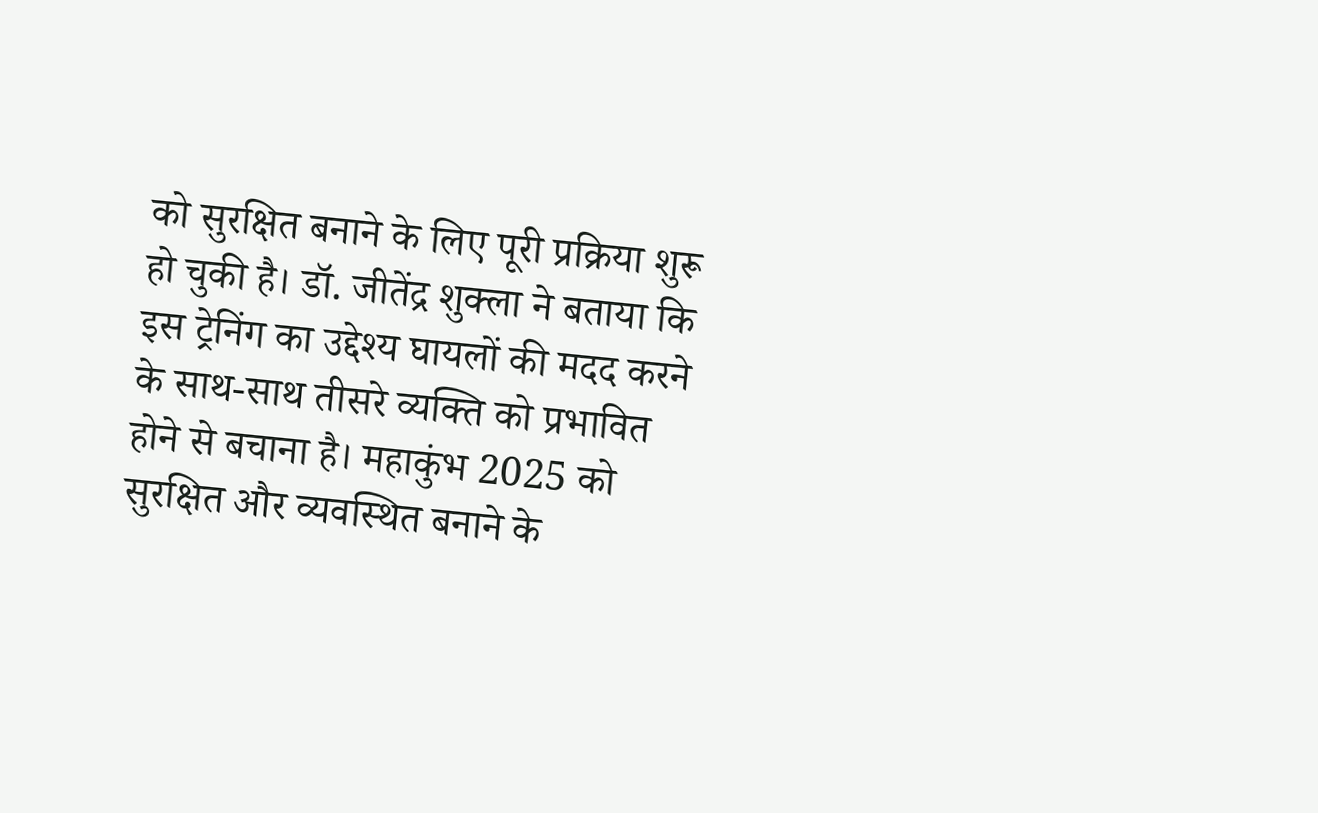को सुरक्षित बनाने के लिए पूरी प्रक्रिया शुरू हो चुकी है। डॉ. जीतेंद्र शुक्ला ने बताया कि इस ट्रेनिंग का उद्देश्य घायलों की मदद करने के साथ-साथ तीसरे व्यक्ति को प्रभावित होने से बचाना है। महाकुंभ 2025 को सुरक्षित और व्यवस्थित बनाने के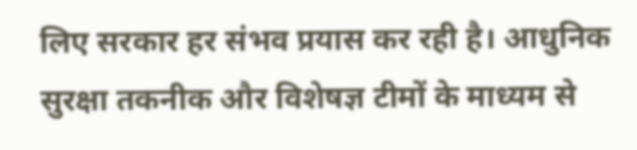लिए सरकार हर संभव प्रयास कर रही है। आधुनिक सुरक्षा तकनीक और विशेषज्ञ टीमों के माध्यम से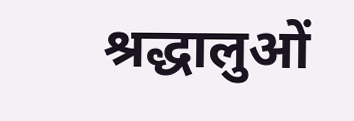श्रद्धालुओं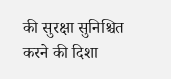की सुरक्षा सुनिश्चित करने की दिशा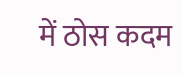में ठोस कदम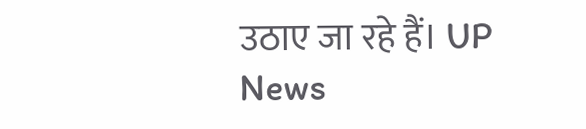उठाए जा रहे हैं। UP News